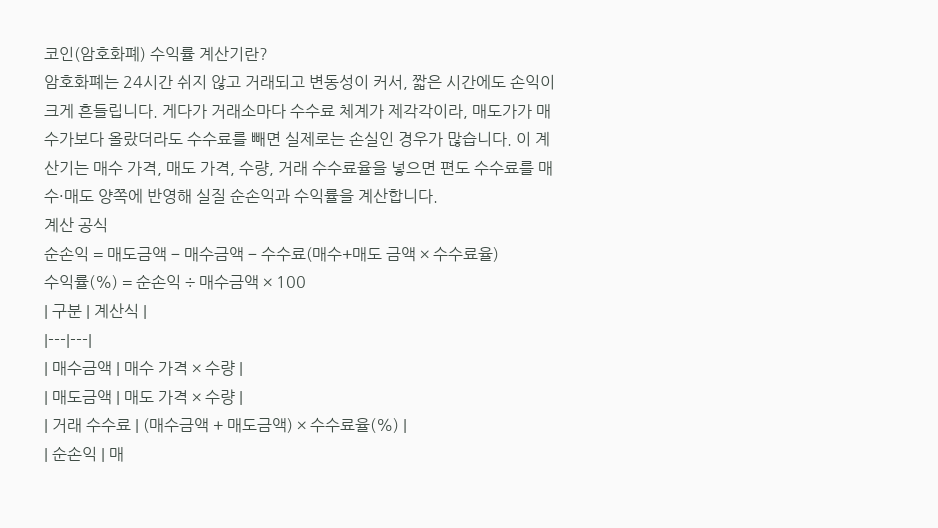코인(암호화폐) 수익률 계산기란?
암호화폐는 24시간 쉬지 않고 거래되고 변동성이 커서, 짧은 시간에도 손익이 크게 흔들립니다. 게다가 거래소마다 수수료 체계가 제각각이라, 매도가가 매수가보다 올랐더라도 수수료를 빼면 실제로는 손실인 경우가 많습니다. 이 계산기는 매수 가격, 매도 가격, 수량, 거래 수수료율을 넣으면 편도 수수료를 매수·매도 양쪽에 반영해 실질 순손익과 수익률을 계산합니다.
계산 공식
순손익 = 매도금액 − 매수금액 − 수수료(매수+매도 금액 × 수수료율)
수익률(%) = 순손익 ÷ 매수금액 × 100
| 구분 | 계산식 |
|---|---|
| 매수금액 | 매수 가격 × 수량 |
| 매도금액 | 매도 가격 × 수량 |
| 거래 수수료 | (매수금액 + 매도금액) × 수수료율(%) |
| 순손익 | 매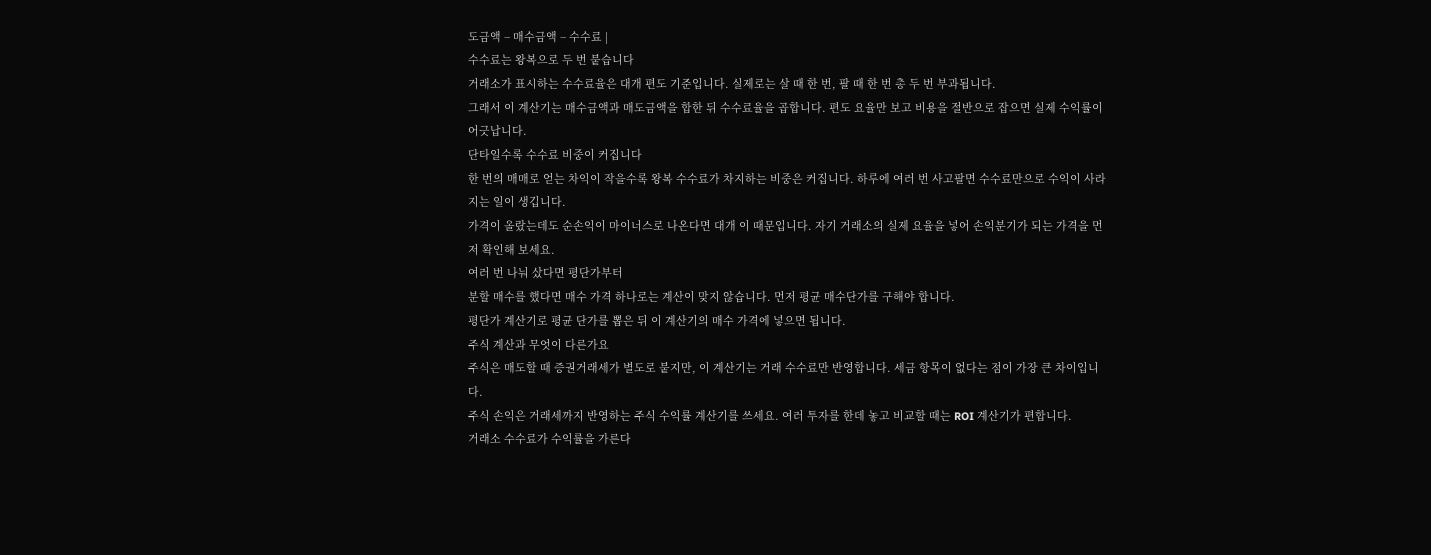도금액 − 매수금액 − 수수료 |
수수료는 왕복으로 두 번 붙습니다
거래소가 표시하는 수수료율은 대개 편도 기준입니다. 실제로는 살 때 한 번, 팔 때 한 번 총 두 번 부과됩니다.
그래서 이 계산기는 매수금액과 매도금액을 합한 뒤 수수료율을 곱합니다. 편도 요율만 보고 비용을 절반으로 잡으면 실제 수익률이 어긋납니다.
단타일수록 수수료 비중이 커집니다
한 번의 매매로 얻는 차익이 작을수록 왕복 수수료가 차지하는 비중은 커집니다. 하루에 여러 번 사고팔면 수수료만으로 수익이 사라지는 일이 생깁니다.
가격이 올랐는데도 순손익이 마이너스로 나온다면 대개 이 때문입니다. 자기 거래소의 실제 요율을 넣어 손익분기가 되는 가격을 먼저 확인해 보세요.
여러 번 나눠 샀다면 평단가부터
분할 매수를 했다면 매수 가격 하나로는 계산이 맞지 않습니다. 먼저 평균 매수단가를 구해야 합니다.
평단가 계산기로 평균 단가를 뽑은 뒤 이 계산기의 매수 가격에 넣으면 됩니다.
주식 계산과 무엇이 다른가요
주식은 매도할 때 증권거래세가 별도로 붙지만, 이 계산기는 거래 수수료만 반영합니다. 세금 항목이 없다는 점이 가장 큰 차이입니다.
주식 손익은 거래세까지 반영하는 주식 수익률 계산기를 쓰세요. 여러 투자를 한데 놓고 비교할 때는 ROI 계산기가 편합니다.
거래소 수수료가 수익률을 가른다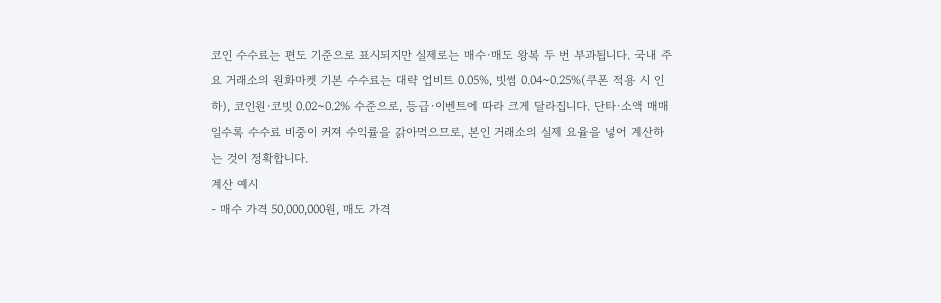코인 수수료는 편도 기준으로 표시되지만 실제로는 매수·매도 왕복 두 번 부과됩니다. 국내 주요 거래소의 원화마켓 기본 수수료는 대략 업비트 0.05%, 빗썸 0.04~0.25%(쿠폰 적용 시 인하), 코인원·코빗 0.02~0.2% 수준으로, 등급·이벤트에 따라 크게 달라집니다. 단타·소액 매매일수록 수수료 비중이 커져 수익률을 갉아먹으므로, 본인 거래소의 실제 요율을 넣어 계산하는 것이 정확합니다.
계산 예시
- 매수 가격 50,000,000원, 매도 가격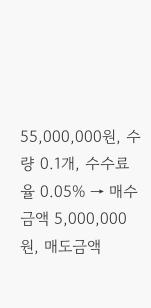55,000,000원, 수량 0.1개, 수수료율 0.05% → 매수금액 5,000,000원, 매도금액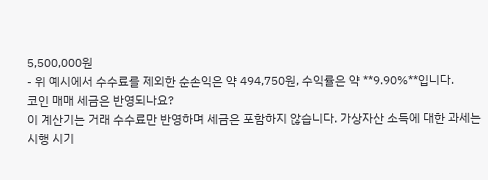5,500,000원
- 위 예시에서 수수료를 제외한 순손익은 약 494,750원, 수익률은 약 **9.90%**입니다.
코인 매매 세금은 반영되나요?
이 계산기는 거래 수수료만 반영하며 세금은 포함하지 않습니다. 가상자산 소득에 대한 과세는 시행 시기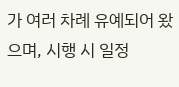가 여러 차례 유예되어 왔으며, 시행 시 일정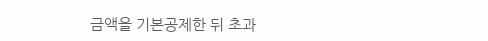금액을 기본공제한 뒤 초과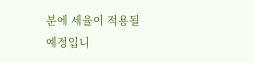분에 세율이 적용될 예정입니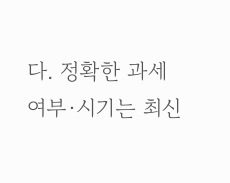다. 정확한 과세 여부·시기는 최신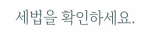세법을 확인하세요.